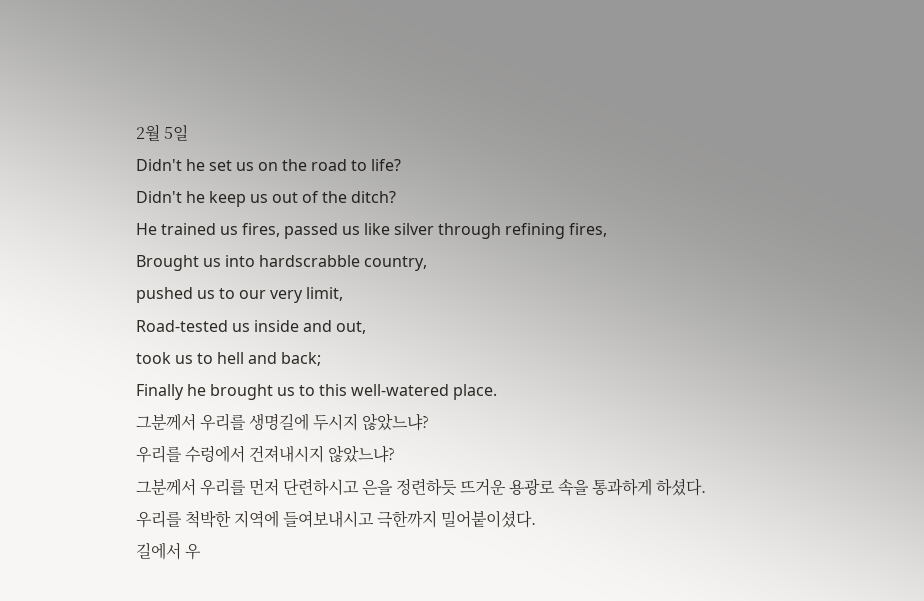2월 5일
Didn't he set us on the road to life?
Didn't he keep us out of the ditch?
He trained us fires, passed us like silver through refining fires,
Brought us into hardscrabble country,
pushed us to our very limit,
Road-tested us inside and out,
took us to hell and back;
Finally he brought us to this well-watered place.
그분께서 우리를 생명길에 두시지 않았느냐?
우리를 수렁에서 건져내시지 않았느냐?
그분께서 우리를 먼저 단련하시고 은을 정련하듯 뜨거운 용광로 속을 통과하게 하셨다.
우리를 척박한 지역에 들여보내시고 극한까지 밀어붙이셨다.
길에서 우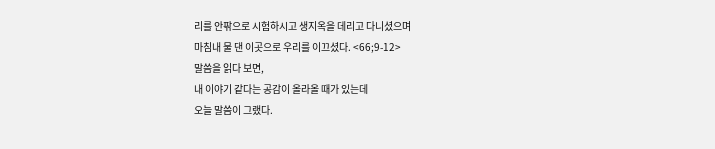리를 안팎으로 시험하시고 생지옥을 데리고 다니셨으며
마침내 물 댄 이곳으로 우리를 이끄셨다. <66;9-12>
말씀을 읽다 보면,
내 이야기 같다는 공감이 올라올 때가 있는데
오늘 말씀이 그랬다.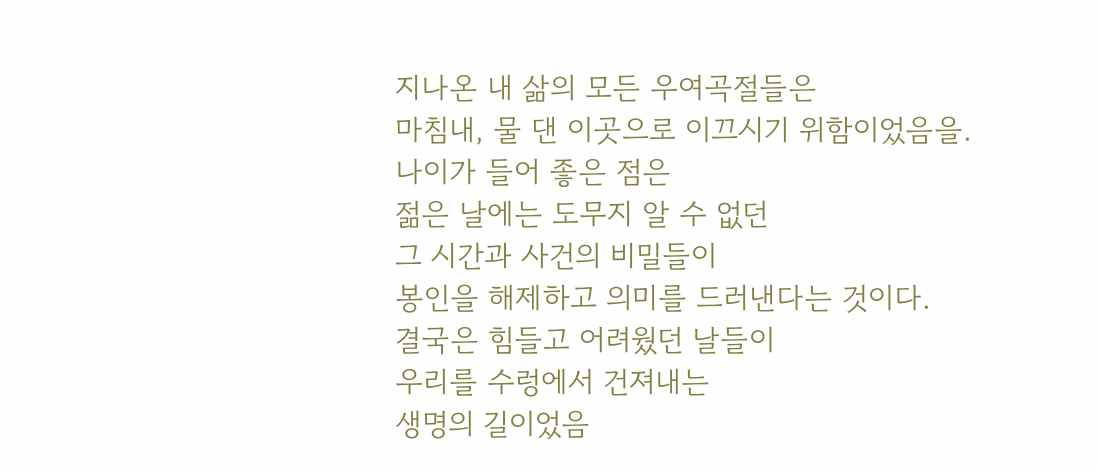지나온 내 삶의 모든 우여곡절들은
마침내, 물 댄 이곳으로 이끄시기 위함이었음을.
나이가 들어 좋은 점은
젊은 날에는 도무지 알 수 없던
그 시간과 사건의 비밀들이
봉인을 해제하고 의미를 드러낸다는 것이다.
결국은 힘들고 어려웠던 날들이
우리를 수렁에서 건져내는
생명의 길이었음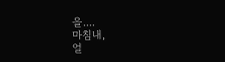을....
마침내,
얼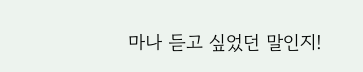마나 듣고 싶었던 말인지!